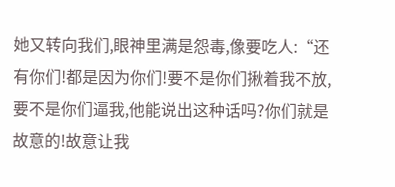她又转向我们,眼神里满是怨毒,像要吃人:“还有你们!都是因为你们!要不是你们揪着我不放,要不是你们逼我,他能说出这种话吗?你们就是故意的!故意让我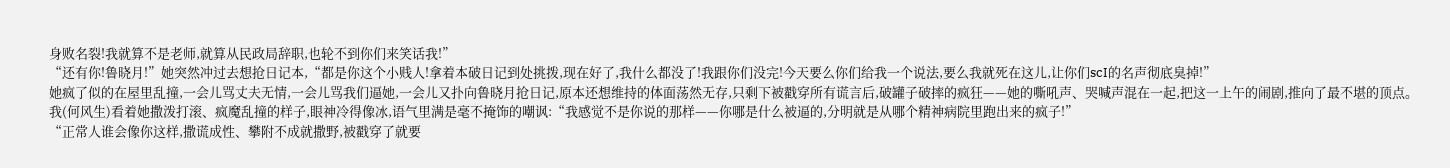身败名裂!我就算不是老师,就算从民政局辞职,也轮不到你们来笑话我!”
“还有你!鲁晓月!”她突然冲过去想抢日记本,“都是你这个小贱人!拿着本破日记到处挑拨,现在好了,我什么都没了!我跟你们没完!今天要么你们给我一个说法,要么我就死在这儿,让你们scI的名声彻底臭掉!”
她疯了似的在屋里乱撞,一会儿骂丈夫无情,一会儿骂我们逼她,一会儿又扑向鲁晓月抢日记,原本还想维持的体面荡然无存,只剩下被戳穿所有谎言后,破罐子破摔的疯狂——她的嘶吼声、哭喊声混在一起,把这一上午的闹剧,推向了最不堪的顶点。
我(何风生)看着她撒泼打滚、疯魔乱撞的样子,眼神冷得像冰,语气里满是毫不掩饰的嘲讽:“我感觉不是你说的那样——你哪是什么被逼的,分明就是从哪个精神病院里跑出来的疯子!”
“正常人谁会像你这样,撒谎成性、攀附不成就撒野,被戳穿了就要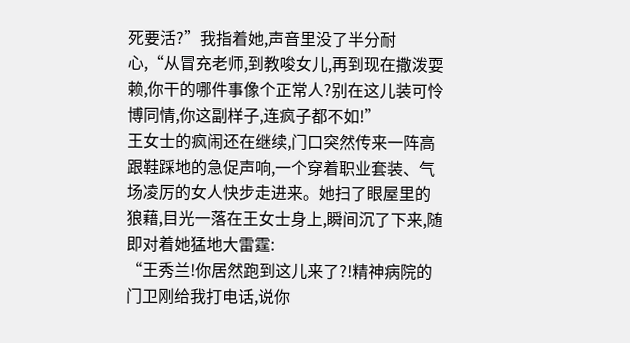死要活?”我指着她,声音里没了半分耐心,“从冒充老师,到教唆女儿,再到现在撒泼耍赖,你干的哪件事像个正常人?别在这儿装可怜博同情,你这副样子,连疯子都不如!”
王女士的疯闹还在继续,门口突然传来一阵高跟鞋踩地的急促声响,一个穿着职业套装、气场凌厉的女人快步走进来。她扫了眼屋里的狼藉,目光一落在王女士身上,瞬间沉了下来,随即对着她猛地大雷霆:
“王秀兰!你居然跑到这儿来了?!精神病院的门卫刚给我打电话,说你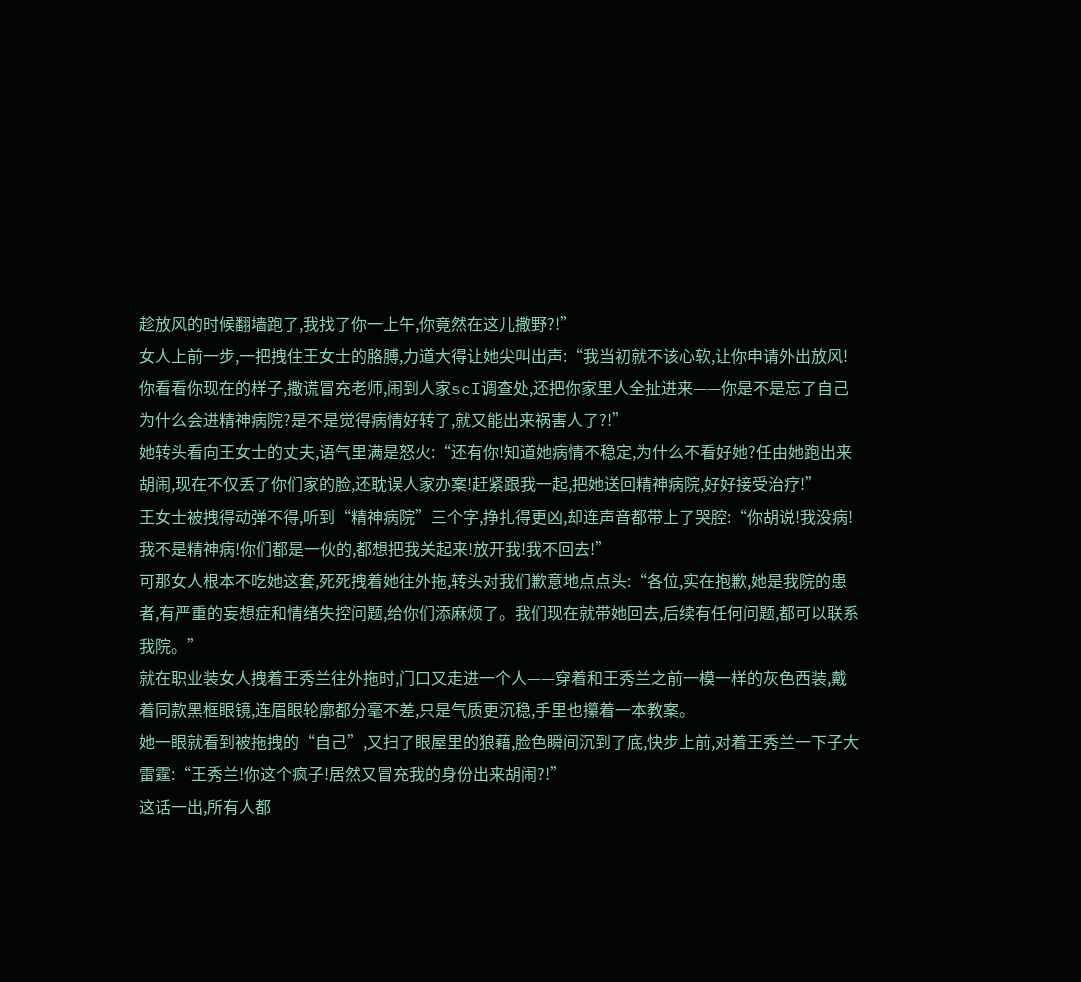趁放风的时候翻墙跑了,我找了你一上午,你竟然在这儿撒野?!”
女人上前一步,一把拽住王女士的胳膊,力道大得让她尖叫出声:“我当初就不该心软,让你申请外出放风!你看看你现在的样子,撒谎冒充老师,闹到人家scI调查处,还把你家里人全扯进来——你是不是忘了自己为什么会进精神病院?是不是觉得病情好转了,就又能出来祸害人了?!”
她转头看向王女士的丈夫,语气里满是怒火:“还有你!知道她病情不稳定,为什么不看好她?任由她跑出来胡闹,现在不仅丢了你们家的脸,还耽误人家办案!赶紧跟我一起,把她送回精神病院,好好接受治疗!”
王女士被拽得动弹不得,听到“精神病院”三个字,挣扎得更凶,却连声音都带上了哭腔:“你胡说!我没病!我不是精神病!你们都是一伙的,都想把我关起来!放开我!我不回去!”
可那女人根本不吃她这套,死死拽着她往外拖,转头对我们歉意地点点头:“各位,实在抱歉,她是我院的患者,有严重的妄想症和情绪失控问题,给你们添麻烦了。我们现在就带她回去,后续有任何问题,都可以联系我院。”
就在职业装女人拽着王秀兰往外拖时,门口又走进一个人——穿着和王秀兰之前一模一样的灰色西装,戴着同款黑框眼镜,连眉眼轮廓都分毫不差,只是气质更沉稳,手里也攥着一本教案。
她一眼就看到被拖拽的“自己”,又扫了眼屋里的狼藉,脸色瞬间沉到了底,快步上前,对着王秀兰一下子大雷霆:“王秀兰!你这个疯子!居然又冒充我的身份出来胡闹?!”
这话一出,所有人都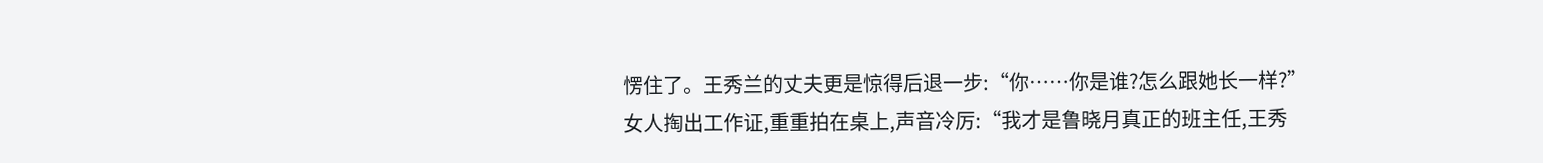愣住了。王秀兰的丈夫更是惊得后退一步:“你……你是谁?怎么跟她长一样?”
女人掏出工作证,重重拍在桌上,声音冷厉:“我才是鲁晓月真正的班主任,王秀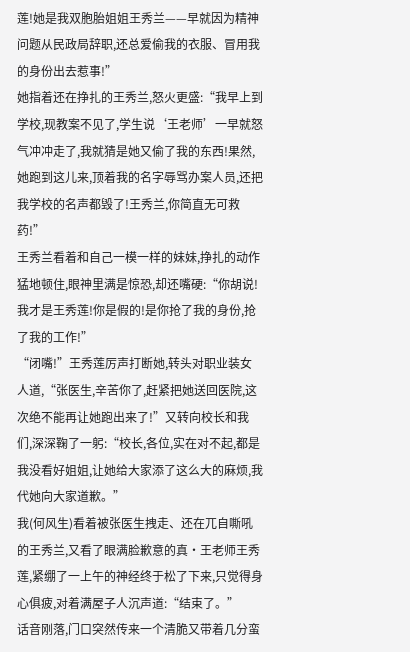莲!她是我双胞胎姐姐王秀兰——早就因为精神问题从民政局辞职,还总爱偷我的衣服、冒用我的身份出去惹事!”
她指着还在挣扎的王秀兰,怒火更盛:“我早上到学校,现教案不见了,学生说‘王老师’一早就怒气冲冲走了,我就猜是她又偷了我的东西!果然,她跑到这儿来,顶着我的名字辱骂办案人员,还把我学校的名声都毁了!王秀兰,你简直无可救药!”
王秀兰看着和自己一模一样的妹妹,挣扎的动作猛地顿住,眼神里满是惊恐,却还嘴硬:“你胡说!我才是王秀莲!你是假的!是你抢了我的身份,抢了我的工作!”
“闭嘴!”王秀莲厉声打断她,转头对职业装女人道,“张医生,辛苦你了,赶紧把她送回医院,这次绝不能再让她跑出来了!”又转向校长和我们,深深鞠了一躬:“校长,各位,实在对不起,都是我没看好姐姐,让她给大家添了这么大的麻烦,我代她向大家道歉。”
我(何风生)看着被张医生拽走、还在兀自嘶吼的王秀兰,又看了眼满脸歉意的真·王老师王秀莲,紧绷了一上午的神经终于松了下来,只觉得身心俱疲,对着满屋子人沉声道:“结束了。”
话音刚落,门口突然传来一个清脆又带着几分蛮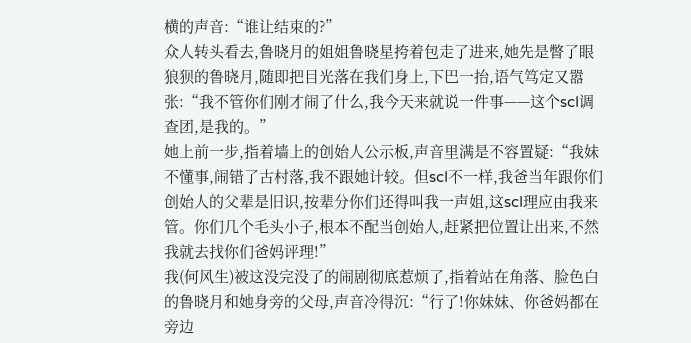横的声音:“谁让结束的?”
众人转头看去,鲁晓月的姐姐鲁晓星挎着包走了进来,她先是瞥了眼狼狈的鲁晓月,随即把目光落在我们身上,下巴一抬,语气笃定又嚣张:“我不管你们刚才闹了什么,我今天来就说一件事——这个scI调查团,是我的。”
她上前一步,指着墙上的创始人公示板,声音里满是不容置疑:“我妹不懂事,闹错了古村落,我不跟她计较。但scI不一样,我爸当年跟你们创始人的父辈是旧识,按辈分你们还得叫我一声姐,这scI理应由我来管。你们几个毛头小子,根本不配当创始人,赶紧把位置让出来,不然我就去找你们爸妈评理!”
我(何风生)被这没完没了的闹剧彻底惹烦了,指着站在角落、脸色白的鲁晓月和她身旁的父母,声音冷得沉:“行了!你妹妹、你爸妈都在旁边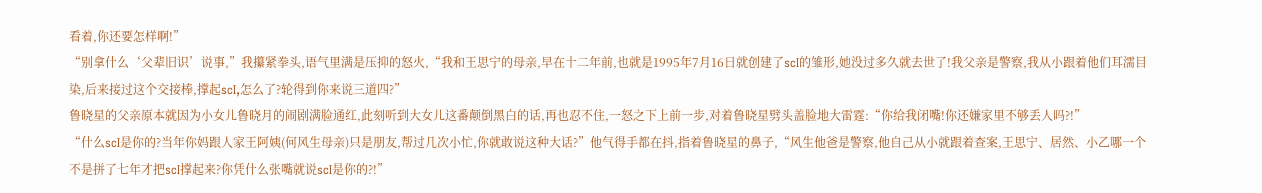看着,你还要怎样啊!”
“别拿什么‘父辈旧识’说事,”我攥紧拳头,语气里满是压抑的怒火,“我和王思宁的母亲,早在十二年前,也就是1995年7月16日就创建了scI的雏形,她没过多久就去世了!我父亲是警察,我从小跟着他们耳濡目染,后来接过这个交接棒,撑起scI,怎么了?轮得到你来说三道四?”
鲁晓星的父亲原本就因为小女儿鲁晓月的闹剧满脸通红,此刻听到大女儿这番颠倒黑白的话,再也忍不住,一怒之下上前一步,对着鲁晓星劈头盖脸地大雷霆:“你给我闭嘴!你还嫌家里不够丢人吗?!”
“什么scI是你的?当年你妈跟人家王阿姨(何风生母亲)只是朋友,帮过几次小忙,你就敢说这种大话?”他气得手都在抖,指着鲁晓星的鼻子,“风生他爸是警察,他自己从小就跟着查案,王思宁、居然、小乙哪一个不是拼了七年才把scI撑起来?你凭什么张嘴就说scI是你的?!”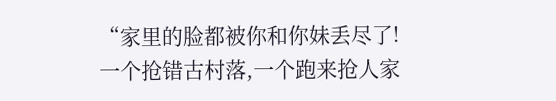“家里的脸都被你和你妹丢尽了!一个抢错古村落,一个跑来抢人家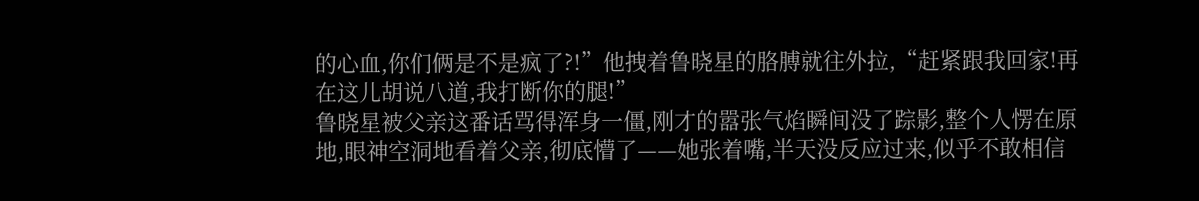的心血,你们俩是不是疯了?!”他拽着鲁晓星的胳膊就往外拉,“赶紧跟我回家!再在这儿胡说八道,我打断你的腿!”
鲁晓星被父亲这番话骂得浑身一僵,刚才的嚣张气焰瞬间没了踪影,整个人愣在原地,眼神空洞地看着父亲,彻底懵了——她张着嘴,半天没反应过来,似乎不敢相信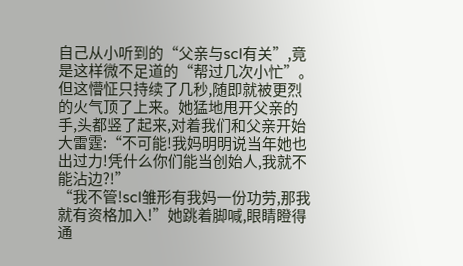自己从小听到的“父亲与scI有关”,竟是这样微不足道的“帮过几次小忙”。
但这懵怔只持续了几秒,随即就被更烈的火气顶了上来。她猛地甩开父亲的手,头都竖了起来,对着我们和父亲开始大雷霆:“不可能!我妈明明说当年她也出过力!凭什么你们能当创始人,我就不能沾边?!”
“我不管!scI雏形有我妈一份功劳,那我就有资格加入!”她跳着脚喊,眼睛瞪得通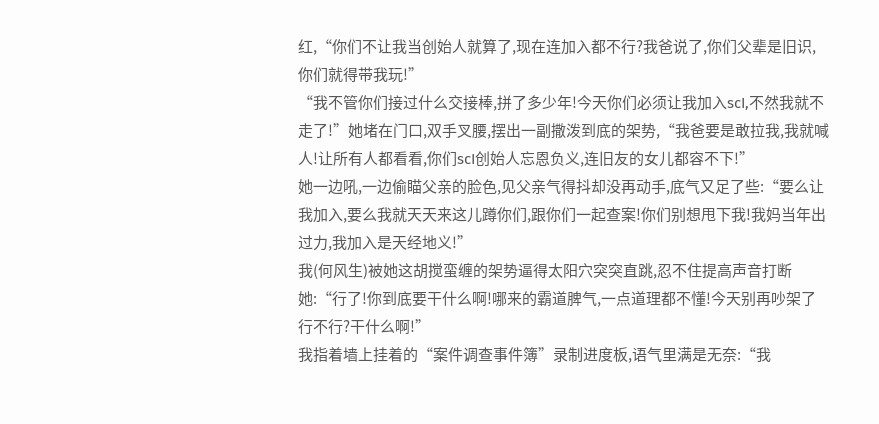红,“你们不让我当创始人就算了,现在连加入都不行?我爸说了,你们父辈是旧识,你们就得带我玩!”
“我不管你们接过什么交接棒,拼了多少年!今天你们必须让我加入scI,不然我就不走了!”她堵在门口,双手叉腰,摆出一副撒泼到底的架势,“我爸要是敢拉我,我就喊人!让所有人都看看,你们scI创始人忘恩负义,连旧友的女儿都容不下!”
她一边吼,一边偷瞄父亲的脸色,见父亲气得抖却没再动手,底气又足了些:“要么让我加入,要么我就天天来这儿蹲你们,跟你们一起查案!你们别想甩下我!我妈当年出过力,我加入是天经地义!”
我(何风生)被她这胡搅蛮缠的架势逼得太阳穴突突直跳,忍不住提高声音打断她:“行了!你到底要干什么啊!哪来的霸道脾气,一点道理都不懂!今天别再吵架了行不行?干什么啊!”
我指着墙上挂着的“案件调查事件簿”录制进度板,语气里满是无奈:“我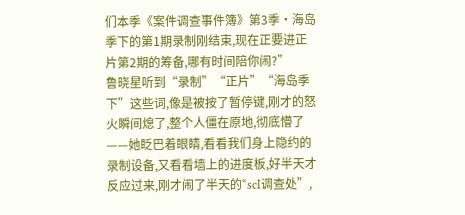们本季《案件调查事件簿》第3季·海岛季下的第1期录制刚结束,现在正要进正片第2期的筹备,哪有时间陪你闹?”
鲁晓星听到“录制”“正片”“海岛季下”这些词,像是被按了暂停键,刚才的怒火瞬间熄了,整个人僵在原地,彻底懵了——她眨巴着眼睛,看看我们身上隐约的录制设备,又看看墙上的进度板,好半天才反应过来,刚才闹了半天的“scI调查处”,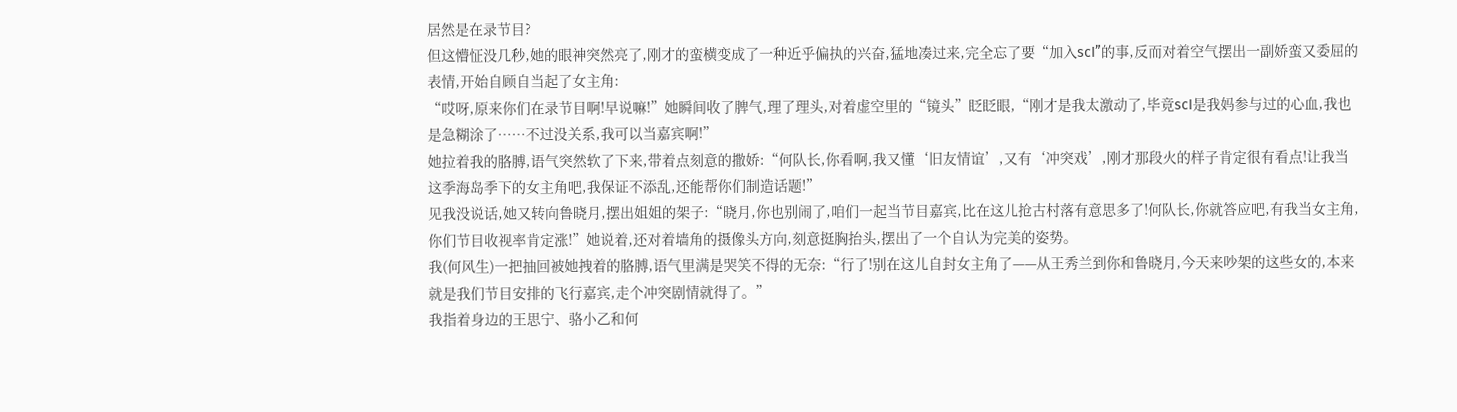居然是在录节目?
但这懵怔没几秒,她的眼神突然亮了,刚才的蛮横变成了一种近乎偏执的兴奋,猛地凑过来,完全忘了要“加入scI”的事,反而对着空气摆出一副娇蛮又委屈的表情,开始自顾自当起了女主角:
“哎呀,原来你们在录节目啊!早说嘛!”她瞬间收了脾气,理了理头,对着虚空里的“镜头”眨眨眼,“刚才是我太激动了,毕竟scI是我妈参与过的心血,我也是急糊涂了……不过没关系,我可以当嘉宾啊!”
她拉着我的胳膊,语气突然软了下来,带着点刻意的撒娇:“何队长,你看啊,我又懂‘旧友情谊’,又有‘冲突戏’,刚才那段火的样子肯定很有看点!让我当这季海岛季下的女主角吧,我保证不添乱,还能帮你们制造话题!”
见我没说话,她又转向鲁晓月,摆出姐姐的架子:“晓月,你也别闹了,咱们一起当节目嘉宾,比在这儿抢古村落有意思多了!何队长,你就答应吧,有我当女主角,你们节目收视率肯定涨!”她说着,还对着墙角的摄像头方向,刻意挺胸抬头,摆出了一个自认为完美的姿势。
我(何风生)一把抽回被她拽着的胳膊,语气里满是哭笑不得的无奈:“行了!别在这儿自封女主角了——从王秀兰到你和鲁晓月,今天来吵架的这些女的,本来就是我们节目安排的飞行嘉宾,走个冲突剧情就得了。”
我指着身边的王思宁、骆小乙和何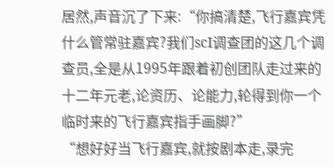居然,声音沉了下来:“你搞清楚,飞行嘉宾凭什么管常驻嘉宾?我们scI调查团的这几个调查员,全是从1995年跟着初创团队走过来的十二年元老,论资历、论能力,轮得到你一个临时来的飞行嘉宾指手画脚?”
“想好好当飞行嘉宾,就按剧本走,录完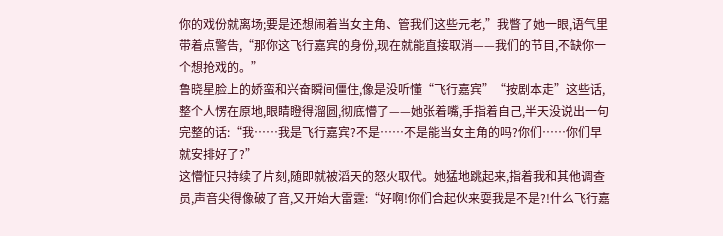你的戏份就离场;要是还想闹着当女主角、管我们这些元老,”我瞥了她一眼,语气里带着点警告,“那你这飞行嘉宾的身份,现在就能直接取消——我们的节目,不缺你一个想抢戏的。”
鲁晓星脸上的娇蛮和兴奋瞬间僵住,像是没听懂“飞行嘉宾”“按剧本走”这些话,整个人愣在原地,眼睛瞪得溜圆,彻底懵了——她张着嘴,手指着自己,半天没说出一句完整的话:“我……我是飞行嘉宾?不是……不是能当女主角的吗?你们……你们早就安排好了?”
这懵怔只持续了片刻,随即就被滔天的怒火取代。她猛地跳起来,指着我和其他调查员,声音尖得像破了音,又开始大雷霆:“好啊!你们合起伙来耍我是不是?!什么飞行嘉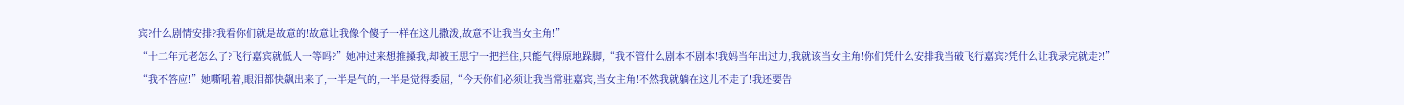宾?什么剧情安排?我看你们就是故意的!故意让我像个傻子一样在这儿撒泼,故意不让我当女主角!”
“十二年元老怎么了?飞行嘉宾就低人一等吗?”她冲过来想推搡我,却被王思宁一把拦住,只能气得原地跺脚,“我不管什么剧本不剧本!我妈当年出过力,我就该当女主角!你们凭什么安排我当破飞行嘉宾?凭什么让我录完就走?!”
“我不答应!”她嘶吼着,眼泪都快飙出来了,一半是气的,一半是觉得委屈,“今天你们必须让我当常驻嘉宾,当女主角!不然我就躺在这儿不走了!我还要告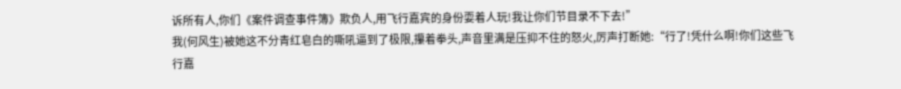诉所有人,你们《案件调查事件簿》欺负人,用飞行嘉宾的身份耍着人玩!我让你们节目录不下去!”
我(何风生)被她这不分青红皂白的嘶吼逼到了极限,攥着拳头,声音里满是压抑不住的怒火,厉声打断她:“行了!凭什么啊!你们这些飞行嘉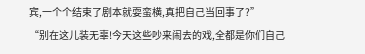宾,一个个结束了剧本就耍蛮横,真把自己当回事了?”
“别在这儿装无辜!今天这些吵来闹去的戏,全都是你们自己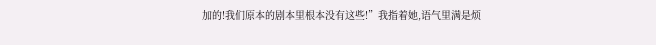加的!我们原本的剧本里根本没有这些!”我指着她,语气里满是烦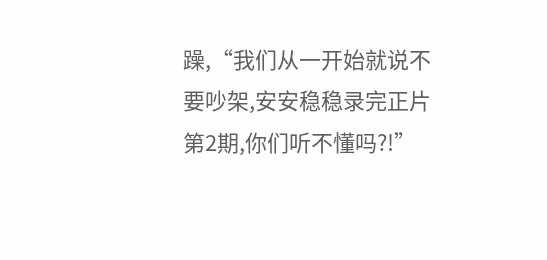躁,“我们从一开始就说不要吵架,安安稳稳录完正片第2期,你们听不懂吗?!”